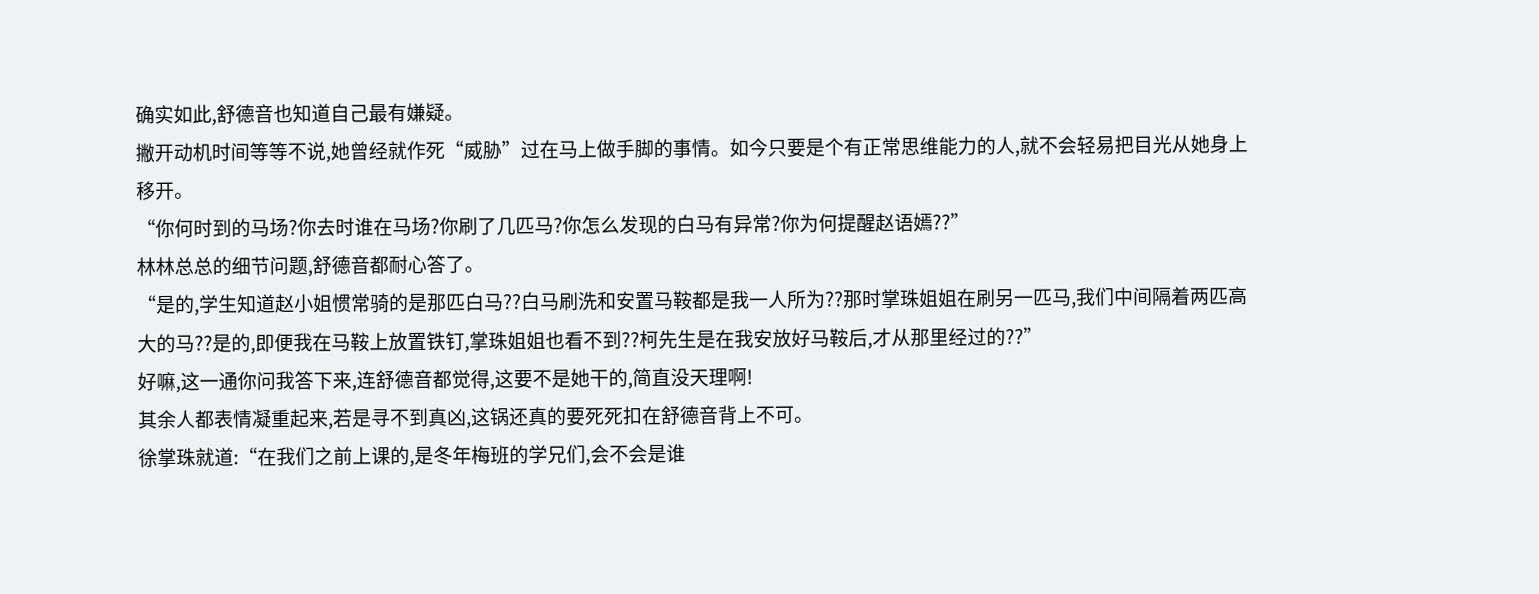确实如此,舒德音也知道自己最有嫌疑。
撇开动机时间等等不说,她曾经就作死“威胁”过在马上做手脚的事情。如今只要是个有正常思维能力的人,就不会轻易把目光从她身上移开。
“你何时到的马场?你去时谁在马场?你刷了几匹马?你怎么发现的白马有异常?你为何提醒赵语嫣??”
林林总总的细节问题,舒德音都耐心答了。
“是的,学生知道赵小姐惯常骑的是那匹白马??白马刷洗和安置马鞍都是我一人所为??那时掌珠姐姐在刷另一匹马,我们中间隔着两匹高大的马??是的,即便我在马鞍上放置铁钉,掌珠姐姐也看不到??柯先生是在我安放好马鞍后,才从那里经过的??”
好嘛,这一通你问我答下来,连舒德音都觉得,这要不是她干的,简直没天理啊!
其余人都表情凝重起来,若是寻不到真凶,这锅还真的要死死扣在舒德音背上不可。
徐掌珠就道:“在我们之前上课的,是冬年梅班的学兄们,会不会是谁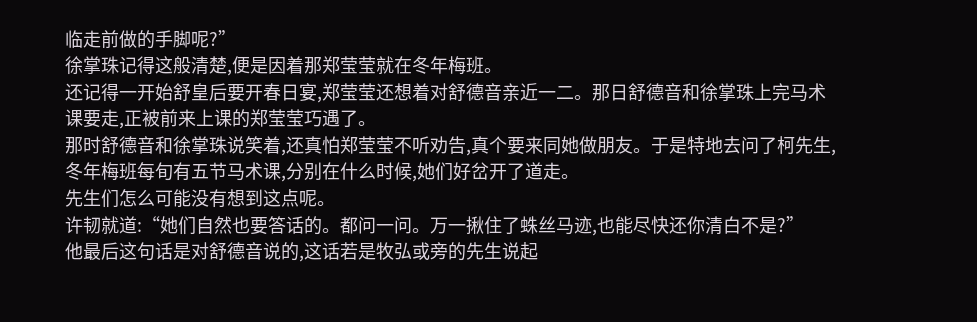临走前做的手脚呢?”
徐掌珠记得这般清楚,便是因着那郑莹莹就在冬年梅班。
还记得一开始舒皇后要开春日宴,郑莹莹还想着对舒德音亲近一二。那日舒德音和徐掌珠上完马术课要走,正被前来上课的郑莹莹巧遇了。
那时舒德音和徐掌珠说笑着,还真怕郑莹莹不听劝告,真个要来同她做朋友。于是特地去问了柯先生,冬年梅班每旬有五节马术课,分别在什么时候,她们好岔开了道走。
先生们怎么可能没有想到这点呢。
许韧就道:“她们自然也要答话的。都问一问。万一揪住了蛛丝马迹,也能尽快还你清白不是?”
他最后这句话是对舒德音说的,这话若是牧弘或旁的先生说起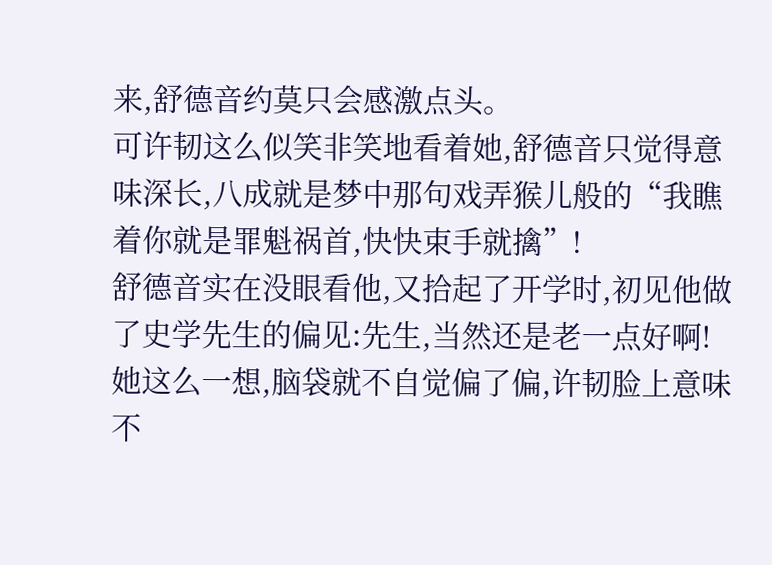来,舒德音约莫只会感激点头。
可许韧这么似笑非笑地看着她,舒德音只觉得意味深长,八成就是梦中那句戏弄猴儿般的“我瞧着你就是罪魁祸首,快快束手就擒”!
舒德音实在没眼看他,又拾起了开学时,初见他做了史学先生的偏见:先生,当然还是老一点好啊!
她这么一想,脑袋就不自觉偏了偏,许韧脸上意味不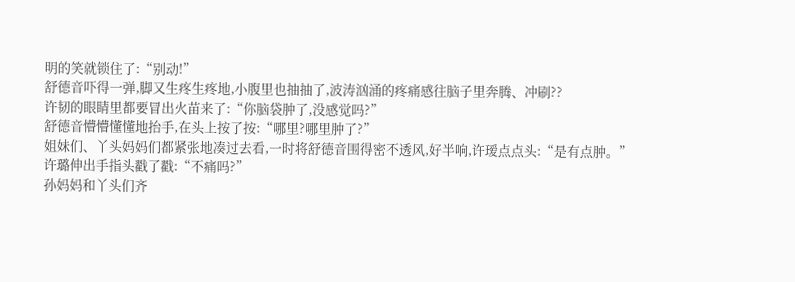明的笑就锁住了:“别动!”
舒德音吓得一弹,脚又生疼生疼地,小腹里也抽抽了,波涛汹涌的疼痛感往脑子里奔腾、冲刷??
许韧的眼睛里都要冒出火苗来了:“你脑袋肿了,没感觉吗?”
舒德音懵懵懂懂地抬手,在头上按了按:“哪里?哪里肿了?”
姐妹们、丫头妈妈们都紧张地凑过去看,一时将舒德音围得密不透风,好半响,许瑷点点头:“是有点肿。”
许璐伸出手指头戳了戳:“不痛吗?”
孙妈妈和丫头们齐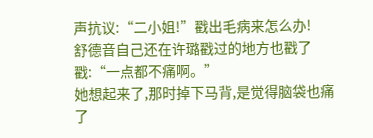声抗议:“二小姐!”戳出毛病来怎么办!
舒德音自己还在许璐戳过的地方也戳了戳:“一点都不痛啊。”
她想起来了,那时掉下马背,是觉得脑袋也痛了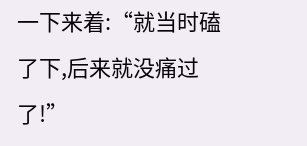一下来着:“就当时磕了下,后来就没痛过了!”